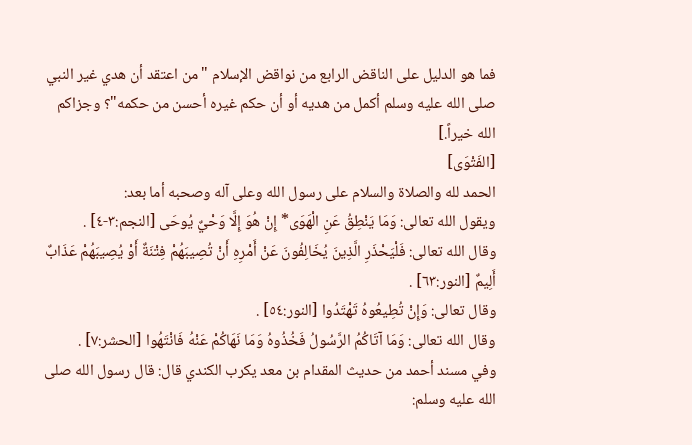فما هو الدليل على الناقض الرابع من نواقض الإسلام "من اعتقد أن هدي غير النبي صلى الله عليه وسلم أكمل من هديه أو أن حكم غيره أحسن من حكمه"؟ وجزاكم الله خيراً.]
[الفَتْوَى]
الحمد لله والصلاة والسلام على رسول الله وعلى آله وصحبه أما بعد:
ويقول الله تعالى: وَمَا يَنْطِقُ عَنِ الْهَوَى* إِنْ هُوَ إِلَّا وَحْيٌ يُوحَى [النجم:٣-٤] .
وقال الله تعالى: فَلْيَحْذَرِ الَّذِينَ يُخَالِفُونَ عَنْ أَمْرِهِ أَنْ تُصِيبَهُمْ فِتْنَةٌ أَوْ يُصِيبَهُمْ عَذَابٌ أَلِيمٌ [النور:٦٣] .
وقال تعالى: وَإِنْ تُطِيعُوهُ تَهْتَدُوا [النور:٥٤] .
وقال الله تعالى: وَمَا آتَاكُمُ الرَّسُولُ فَخُذُوهُ وَمَا نَهَاكُمْ عَنْهُ فَانْتَهُوا [الحشر:٧] .
وفي مسند أحمد من حديث المقدام بن معد يكرب الكندي قال: قال رسول الله صلى الله عليه وسلم: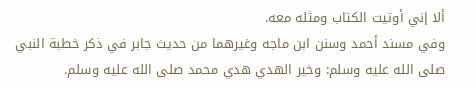ألا إني أوتيت الكتاب ومثله معه.
وفي مسند أحمد وسنن ابن ماجه وغيرهما من حديث جابر في ذكر خطبة النبي صلى الله عليه وسلم: وخير الهدي هدي محمد صلى الله عليه وسلم.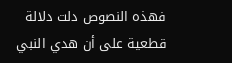فهذه النصوص دلت دلالة قطعية على أن هدي النبي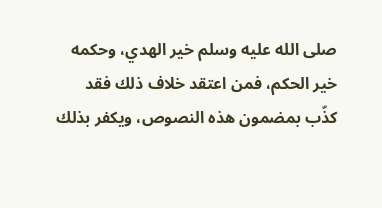صلى الله عليه وسلم خير الهدي، وحكمه خير الحكم، فمن اعتقد خلاف ذلك فقد كذّب بمضمون هذه النصوص، ويكفر بذلك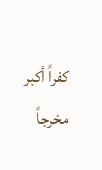كفراً أكبر مخرجاً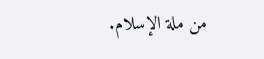من ملة الإسلام.